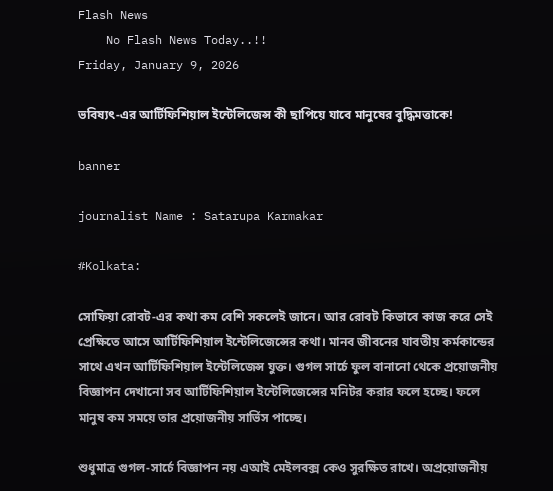Flash News
    No Flash News Today..!!
Friday, January 9, 2026

ভবিষ্যৎ-এর আর্টিফিশিয়াল ইন্টেলিজেন্স কী ছাপিয়ে যাবে মানুষের বুদ্ধিমত্তাকে!

banner

journalist Name : Satarupa Karmakar

#Kolkata:

সোফিয়া রোবট-এর কথা কম বেশি সকলেই জানে। আর রোবট কিভাবে কাজ করে সেই প্রেক্ষিতে আসে আর্টিফিশিয়াল ইন্টেলিজেন্সের কথা। মানব জীবনের যাবতীয় কর্মকান্ডের সাথে এখন আর্টিফিশিয়াল ইন্টেলিজেন্স যুক্ত। গুগল সার্চে ফুল বানানো থেকে প্রয়োজনীয় বিজ্ঞাপন দেখানো সব আর্টিফিশিয়াল ইন্টেলিজেন্সের মনিটর করার ফলে হচ্ছে। ফলে মানুষ কম সময়ে তার প্রয়োজনীয় সার্ভিস পাচ্ছে।

শুধুমাত্র গুগল-সার্চে বিজ্ঞাপন নয় এআই মেইলবক্স কেও সুরক্ষিত রাখে। অপ্রয়োজনীয়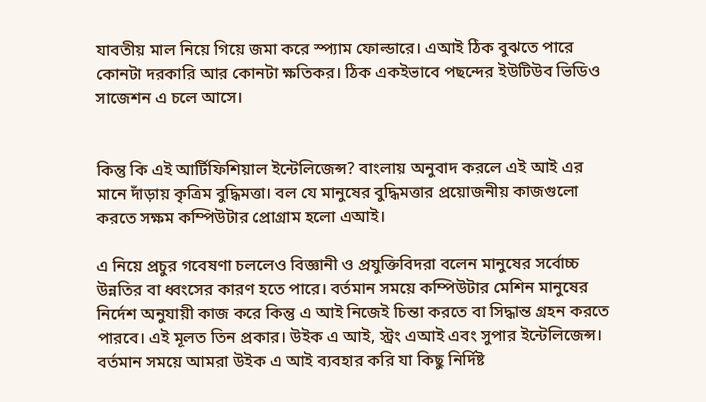যাবতীয় মাল নিয়ে গিয়ে জমা করে স্প্যাম ফোল্ডারে। এআই ঠিক বুঝতে পারে কোনটা দরকারি আর কোনটা ক্ষতিকর। ঠিক একইভাবে পছন্দের ইউটিউব ভিডিও সাজেশন এ চলে আসে।


কিন্তু কি এই আর্টিফিশিয়াল ইন্টেলিজেন্স? বাংলায় অনুবাদ করলে এই আই এর মানে দাঁড়ায় কৃত্রিম বুদ্ধিমত্তা। বল যে মানুষের বুদ্ধিমত্তার প্রয়োজনীয় কাজগুলো করতে সক্ষম কম্পিউটার প্রোগ্রাম হলো এআই।

এ নিয়ে প্রচুর গবেষণা চললেও বিজ্ঞানী ও প্রযুক্তিবিদরা বলেন মানুষের সর্বোচ্চ উন্নতির বা ধ্বংসের কারণ হতে পারে। বর্তমান সময়ে কম্পিউটার মেশিন মানুষের নির্দেশ অনুযায়ী কাজ করে কিন্তু এ আই নিজেই চিন্তা করতে বা সিদ্ধান্ত গ্রহন করতে পারবে। এই মূলত তিন প্রকার। উইক এ আই, স্ট্রং এআই এবং সুপার ইন্টেলিজেন্স। বর্তমান সময়ে আমরা উইক এ আই ব্যবহার করি যা কিছু নির্দিষ্ট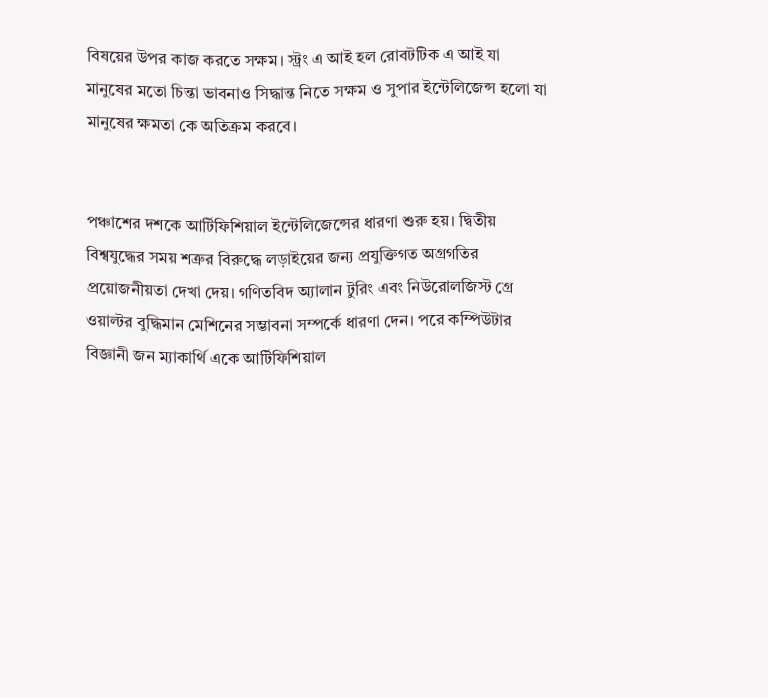বিষয়ের উপর কাজ করতে সক্ষম। স্ট্রং এ আই হল রোবটটিক এ আই যা মানুষের মতো চিন্তা ভাবনাও সিদ্ধান্ত নিতে সক্ষম ও সুপার ইন্টেলিজেন্স হলো যা মানুষের ক্ষমতা কে অতিক্রম করবে।


পঞ্চাশের দশকে আর্টিফিশিয়াল ইন্টেলিজেন্সের ধারণা শুরু হয়। দ্বিতীয় বিশ্বযুদ্ধের সময় শত্রুর বিরুদ্ধে লড়াইয়ের জন্য প্রযুক্তিগত অগ্রগতির প্রয়োজনীয়তা দেখা দেয়। গণিতবিদ অ্যালান টুরিং এবং নিউরোলজিস্ট গ্রে ওয়াল্টর বুদ্ধিমান মেশিনের সম্ভাবনা সম্পর্কে ধারণা দেন। পরে কম্পিউটার বিজ্ঞানী জন ম্যাকার্থি একে আর্টিফিশিয়াল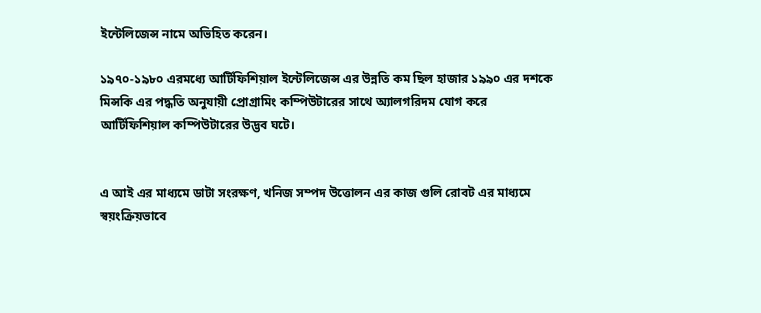ইন্টেলিজেন্স নামে অভিহিত করেন।

১৯৭০-১৯৮০ এরমধ্যে আর্টিফিশিয়াল ইন্টেলিজেন্স এর উন্নতি কম ছিল হাজার ১৯৯০ এর দশকে মিন্সকি এর পদ্ধতি অনুযায়ী প্রোগ্রামিং কম্পিউটারের সাথে অ্যালগরিদম যোগ করে আর্টিফিশিয়াল কম্পিউটারের উদ্ভব ঘটে।


এ আই এর মাধ্যমে ডাটা সংরক্ষণ, খনিজ সম্পদ উত্তোলন এর কাজ গুলি রোবট এর মাধ্যমে স্বয়ংক্রিয়ভাবে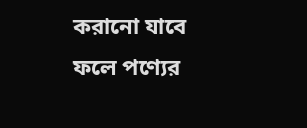করানো যাবে ফলে পণ্যের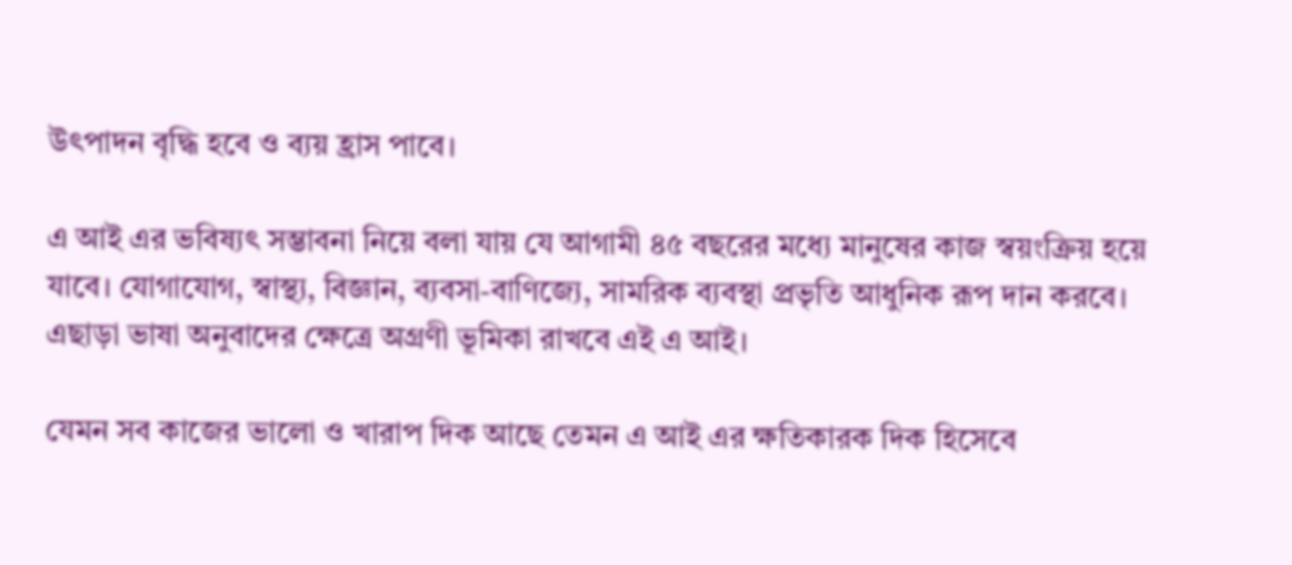উৎপাদন বৃদ্ধি হবে ও ব্যয় হ্রাস পাবে।

এ আই এর ভবিষ্যৎ সম্ভাবনা নিয়ে বলা যায় যে আগামী ৪৫ বছরের মধ্যে মানুষের কাজ স্বয়ংক্রিয় হয়ে যাবে। যোগাযোগ, স্বাস্থ্য, বিজ্ঞান, ব্যবসা-বাণিজ্যে, সামরিক ব্যবস্থা প্রভৃতি আধুনিক রূপ দান করবে। এছাড়া ভাষা অনুবাদের ক্ষেত্রে অগ্রণী ভূমিকা রাখবে এই এ আই।

যেমন সব কাজের ভালো ও খারাপ দিক আছে তেমন এ আই এর ক্ষতিকারক দিক হিসেবে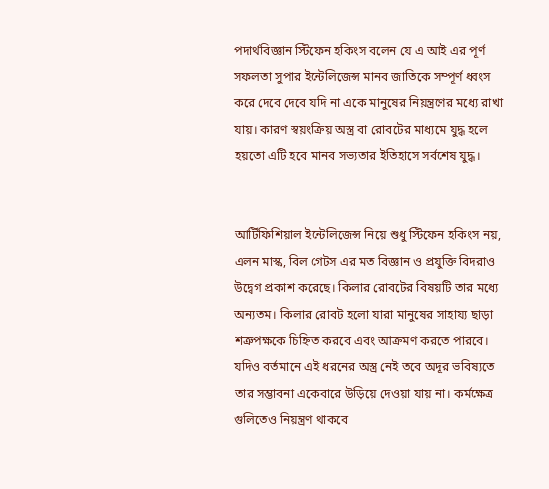পদার্থবিজ্ঞান স্টিফেন হকিংস বলেন যে এ আই এর পূর্ণ সফলতা সুপার ইন্টেলিজেন্স মানব জাতিকে সম্পূর্ণ ধ্বংস করে দেবে দেবে যদি না একে মানুষের নিয়ন্ত্রণের মধ্যে রাখা যায়। কারণ স্বয়ংক্রিয় অস্ত্র বা রোবটের মাধ্যমে যুদ্ধ হলে হয়তো এটি হবে মানব সভ্যতার ইতিহাসে সর্বশেষ যুদ্ধ।


আর্টিফিশিয়াল ইন্টেলিজেন্স নিয়ে শুধু স্টিফেন হকিংস নয়, এলন মাস্ক, বিল গেটস এর মত বিজ্ঞান ও প্রযুক্তি বিদরাও উদ্বেগ প্রকাশ করেছে। কিলার রোবটের বিষয়টি তার মধ্যে অন্যতম। কিলার রোবট হলো যারা মানুষের সাহায্য ছাড়া শত্রুপক্ষকে চিহ্নিত করবে এবং আক্রমণ করতে পারবে। যদিও বর্তমানে এই ধরনের অস্ত্র নেই তবে অদূর ভবিষ্যতে তার সম্ভাবনা একেবারে উড়িয়ে দেওয়া যায় না। কর্মক্ষেত্র গুলিতেও নিয়ন্ত্রণ থাকবে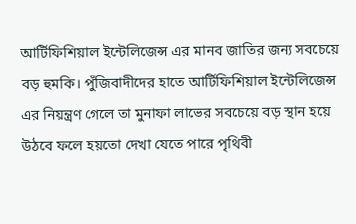আর্টিফিশিয়াল ইন্টেলিজেন্স এর মানব জাতির জন্য সবচেয়ে বড় হুমকি। পুঁজিবাদীদের হাতে আর্টিফিশিয়াল ইন্টেলিজেন্স এর নিয়ন্ত্রণ গেলে তা মুনাফা লাভের সবচেয়ে বড় স্থান হয়ে উঠবে ফলে হয়তো দেখা যেতে পারে পৃথিবী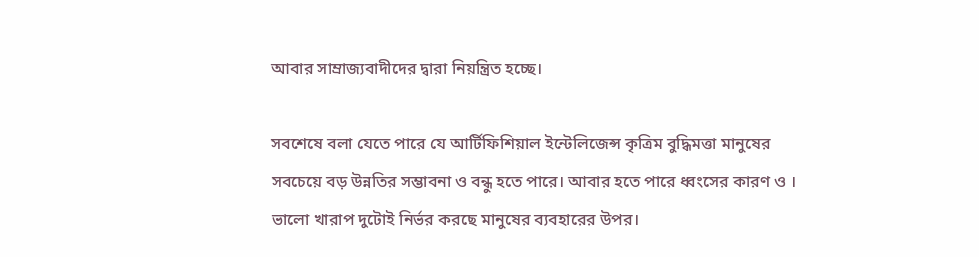আবার সাম্রাজ্যবাদীদের দ্বারা নিয়ন্ত্রিত হচ্ছে।

সবশেষে বলা যেতে পারে যে আর্টিফিশিয়াল ইন্টেলিজেন্স কৃত্রিম বুদ্ধিমত্তা মানুষের সবচেয়ে বড় উন্নতির সম্ভাবনা ও বন্ধু হতে পারে। আবার হতে পারে ধ্বংসের কারণ ও । ভালো খারাপ দুটোই নির্ভর করছে মানুষের ব্যবহারের উপর।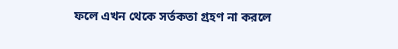ফলে এখন থেকে সর্তকতা গ্রহণ না করলে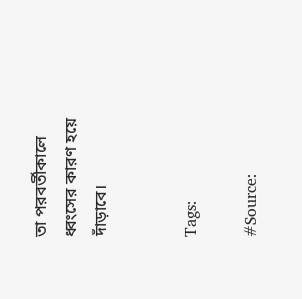তা পরবর্তীকালে ধ্বংসের কারণ হয়ে দাঁড়াবে।


Tags:

#Source: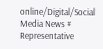online/Digital/Social Media News # Representative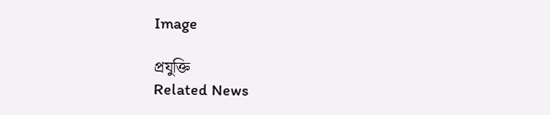Image

প্রযুক্তি
Related News